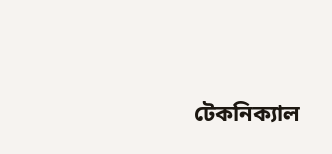টেকনিক্যাল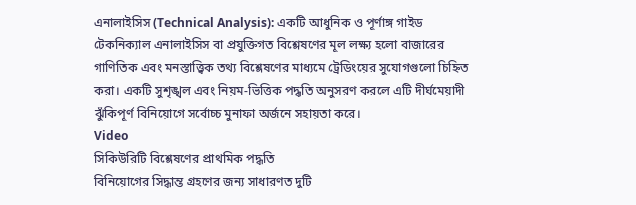এনালাইসিস (Technical Analysis): একটি আধুনিক ও পূর্ণাঙ্গ গাইড
টেকনিক্যাল এনালাইসিস বা প্রযুক্তিগত বিশ্লেষণের মূল লক্ষ্য হলো বাজারের গাণিতিক এবং মনস্তাত্ত্বিক তথ্য বিশ্লেষণের মাধ্যমে ট্রেডিংয়ের সুযোগগুলো চিহ্নিত করা। একটি সুশৃঙ্খল এবং নিয়ম-ভিত্তিক পদ্ধতি অনুসরণ করলে এটি দীর্ঘমেয়াদী ঝুঁকিপূর্ণ বিনিয়োগে সর্বোচ্চ মুনাফা অর্জনে সহায়তা করে।
Video
সিকিউরিটি বিশ্লেষণের প্রাথমিক পদ্ধতি
বিনিয়োগের সিদ্ধান্ত গ্রহণের জন্য সাধারণত দুটি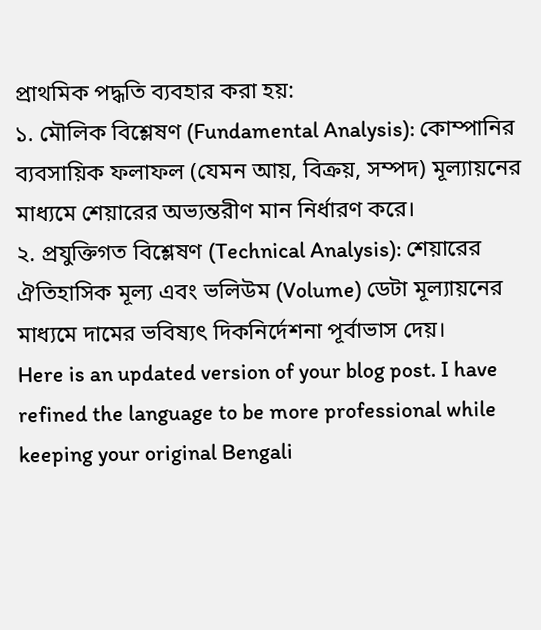প্রাথমিক পদ্ধতি ব্যবহার করা হয়:
১. মৌলিক বিশ্লেষণ (Fundamental Analysis): কোম্পানির ব্যবসায়িক ফলাফল (যেমন আয়, বিক্রয়, সম্পদ) মূল্যায়নের মাধ্যমে শেয়ারের অভ্যন্তরীণ মান নির্ধারণ করে।
২. প্রযুক্তিগত বিশ্লেষণ (Technical Analysis): শেয়ারের ঐতিহাসিক মূল্য এবং ভলিউম (Volume) ডেটা মূল্যায়নের মাধ্যমে দামের ভবিষ্যৎ দিকনির্দেশনা পূর্বাভাস দেয়।
Here is an updated version of your blog post. I have refined the language to be more professional while keeping your original Bengali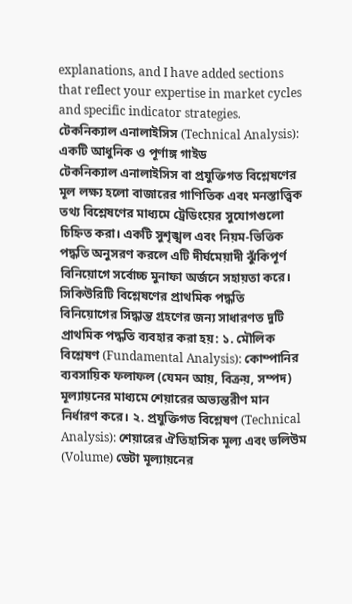explanations, and I have added sections that reflect your expertise in market cycles and specific indicator strategies.
টেকনিক্যাল এনালাইসিস (Technical Analysis): একটি আধুনিক ও পূর্ণাঙ্গ গাইড
টেকনিক্যাল এনালাইসিস বা প্রযুক্তিগত বিশ্লেষণের মূল লক্ষ্য হলো বাজারের গাণিতিক এবং মনস্তাত্ত্বিক তথ্য বিশ্লেষণের মাধ্যমে ট্রেডিংয়ের সুযোগগুলো চিহ্নিত করা। একটি সুশৃঙ্খল এবং নিয়ম-ভিত্তিক পদ্ধতি অনুসরণ করলে এটি দীর্ঘমেয়াদী ঝুঁকিপূর্ণ বিনিয়োগে সর্বোচ্চ মুনাফা অর্জনে সহায়তা করে।
সিকিউরিটি বিশ্লেষণের প্রাথমিক পদ্ধতি
বিনিয়োগের সিদ্ধান্ত গ্রহণের জন্য সাধারণত দুটি প্রাথমিক পদ্ধতি ব্যবহার করা হয়: ১. মৌলিক বিশ্লেষণ (Fundamental Analysis): কোম্পানির ব্যবসায়িক ফলাফল (যেমন আয়, বিক্রয়, সম্পদ) মূল্যায়নের মাধ্যমে শেয়ারের অভ্যন্তরীণ মান নির্ধারণ করে। ২. প্রযুক্তিগত বিশ্লেষণ (Technical Analysis): শেয়ারের ঐতিহাসিক মূল্য এবং ভলিউম (Volume) ডেটা মূল্যায়নের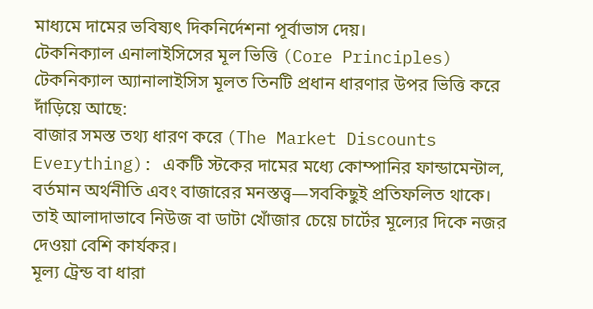মাধ্যমে দামের ভবিষ্যৎ দিকনির্দেশনা পূর্বাভাস দেয়।
টেকনিক্যাল এনালাইসিসের মূল ভিত্তি (Core Principles)
টেকনিক্যাল অ্যানালাইসিস মূলত তিনটি প্রধান ধারণার উপর ভিত্তি করে দাঁড়িয়ে আছে:
বাজার সমস্ত তথ্য ধারণ করে (The Market Discounts Everything): একটি স্টকের দামের মধ্যে কোম্পানির ফান্ডামেন্টাল, বর্তমান অর্থনীতি এবং বাজারের মনস্তত্ত্ব—সবকিছুই প্রতিফলিত থাকে। তাই আলাদাভাবে নিউজ বা ডাটা খোঁজার চেয়ে চার্টের মূল্যের দিকে নজর দেওয়া বেশি কার্যকর।
মূল্য ট্রেন্ড বা ধারা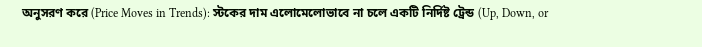অনুসরণ করে (Price Moves in Trends): স্টকের দাম এলোমেলোভাবে না চলে একটি নির্দিষ্ট ট্রেন্ড (Up, Down, or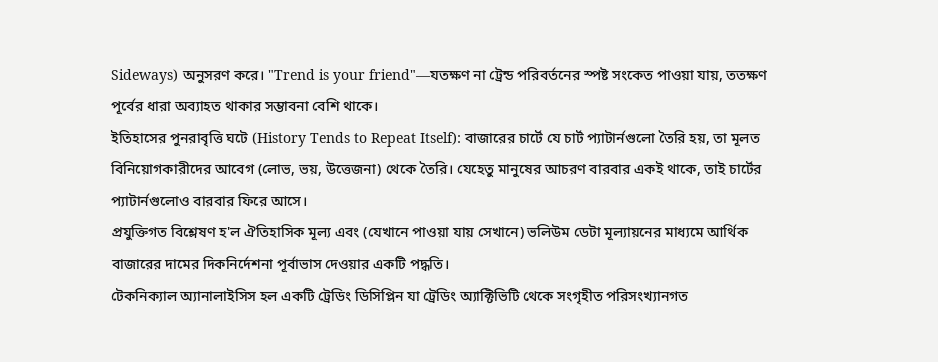Sideways) অনুসরণ করে। "Trend is your friend"—যতক্ষণ না ট্রেন্ড পরিবর্তনের স্পষ্ট সংকেত পাওয়া যায়, ততক্ষণ পূর্বের ধারা অব্যাহত থাকার সম্ভাবনা বেশি থাকে।
ইতিহাসের পুনরাবৃত্তি ঘটে (History Tends to Repeat Itself): বাজারের চার্টে যে চার্ট প্যাটার্নগুলো তৈরি হয়, তা মূলত বিনিয়োগকারীদের আবেগ (লোভ, ভয়, উত্তেজনা) থেকে তৈরি। যেহেতু মানুষের আচরণ বারবার একই থাকে, তাই চার্টের প্যাটার্নগুলোও বারবার ফিরে আসে।
প্রযুক্তিগত বিশ্লেষণ হ'ল ঐতিহাসিক মূল্য এবং (যেখানে পাওয়া যায় সেখানে) ভলিউম ডেটা মূল্যায়নের মাধ্যমে আর্থিক বাজারের দামের দিকনির্দেশনা পূর্বাভাস দেওয়ার একটি পদ্ধতি।
টেকনিক্যাল অ্যানালাইসিস হল একটি ট্রেডিং ডিসিপ্লিন যা ট্রেডিং অ্যাক্টিভিটি থেকে সংগৃহীত পরিসংখ্যানগত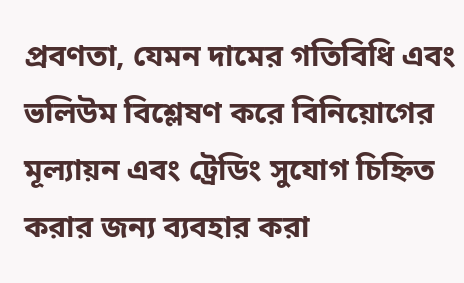প্রবণতা, যেমন দামের গতিবিধি এবং ভলিউম বিশ্লেষণ করে বিনিয়োগের মূল্যায়ন এবং ট্রেডিং সুযোগ চিহ্নিত করার জন্য ব্যবহার করা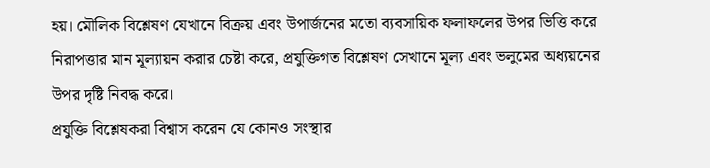হয়। মৌলিক বিশ্লেষণ যেখানে বিক্রয় এবং উপার্জনের মতো ব্যবসায়িক ফলাফলের উপর ভিত্তি করে নিরাপত্তার মান মূল্যায়ন করার চেষ্টা করে, প্রযুক্তিগত বিশ্লেষণ সেখানে মূল্য এবং ভলুমের অধ্যয়নের উপর দৃষ্টি নিবদ্ধ করে।
প্রযুক্তি বিশ্লেষকরা বিশ্বাস করেন যে কোনও সংস্থার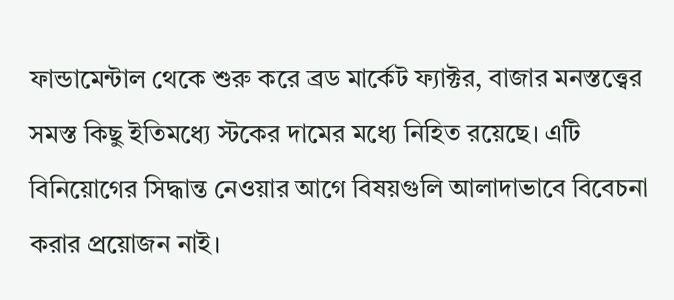ফান্ডামেন্টাল থেকে শুরু করে ব্রড মার্কেট ফ্যাক্টর, বাজার মনস্তত্ত্বের সমস্ত কিছু ইতিমধ্যে স্টকের দামের মধ্যে নিহিত রয়েছে। এটি বিনিয়োগের সিদ্ধান্ত নেওয়ার আগে বিষয়গুলি আলাদাভাবে বিবেচনা করার প্রয়োজন নাই।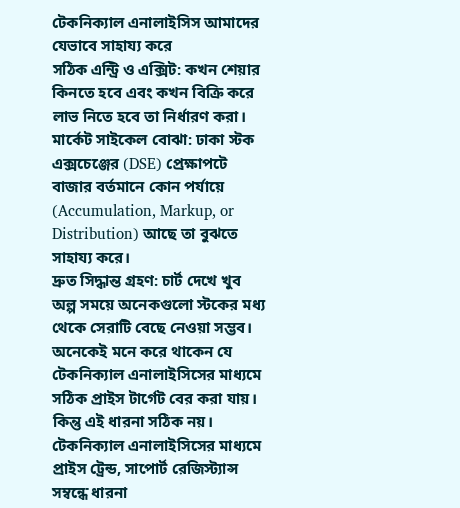টেকনিক্যাল এনালাইসিস আমাদের যেভাবে সাহায্য করে
সঠিক এন্ট্রি ও এক্সিট: কখন শেয়ার কিনতে হবে এবং কখন বিক্রি করে লাভ নিতে হবে তা নির্ধারণ করা।
মার্কেট সাইকেল বোঝা: ঢাকা স্টক এক্সচেঞ্জের (DSE) প্রেক্ষাপটে বাজার বর্তমানে কোন পর্যায়ে (Accumulation, Markup, or Distribution) আছে তা বুঝতে সাহায্য করে।
দ্রুত সিদ্ধান্ত গ্রহণ: চার্ট দেখে খুব অল্প সময়ে অনেকগুলো স্টকের মধ্য থেকে সেরাটি বেছে নেওয়া সম্ভব।
অনেকেই মনে করে থাকেন যে টেকনিক্যাল এনালাইসিসের মাধ্যমে সঠিক প্রাইস টার্গেট বের করা যায়। কিন্তু এই ধারনা সঠিক নয়। টেকনিক্যাল এনালাইসিসের মাধ্যমে প্রাইস ট্রেন্ড, সাপোর্ট রেজিস্ট্যান্স সম্বন্ধে ধারনা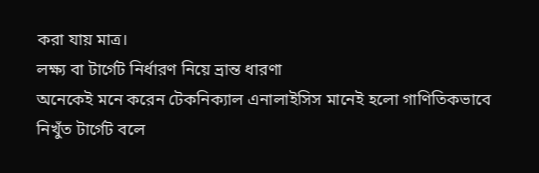করা যায় মাত্র।
লক্ষ্য বা টার্গেট নির্ধারণ নিয়ে ভ্রান্ত ধারণা
অনেকেই মনে করেন টেকনিক্যাল এনালাইসিস মানেই হলো গাণিতিকভাবে নিখুঁত টার্গেট বলে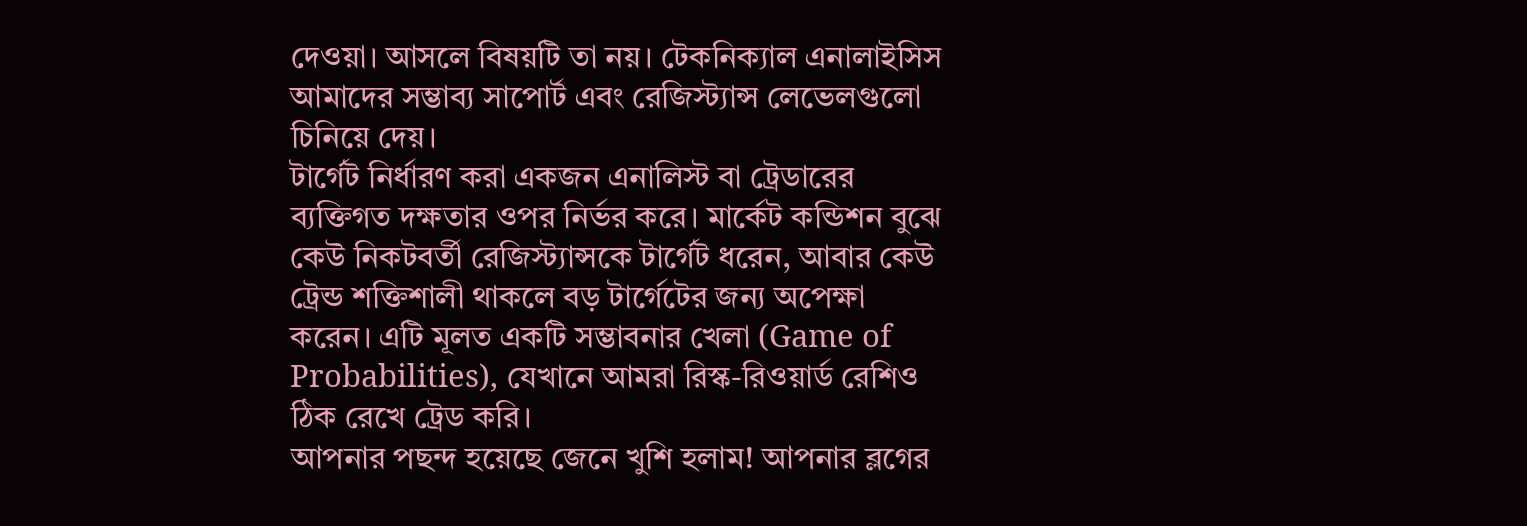দেওয়া। আসলে বিষয়টি তা নয়। টেকনিক্যাল এনালাইসিস আমাদের সম্ভাব্য সাপোর্ট এবং রেজিস্ট্যান্স লেভেলগুলো চিনিয়ে দেয়।
টার্গেট নির্ধারণ করা একজন এনালিস্ট বা ট্রেডারের ব্যক্তিগত দক্ষতার ওপর নির্ভর করে। মার্কেট কন্ডিশন বুঝে কেউ নিকটবর্তী রেজিস্ট্যান্সকে টার্গেট ধরেন, আবার কেউ ট্রেন্ড শক্তিশালী থাকলে বড় টার্গেটের জন্য অপেক্ষা করেন। এটি মূলত একটি সম্ভাবনার খেলা (Game of Probabilities), যেখানে আমরা রিস্ক-রিওয়ার্ড রেশিও ঠিক রেখে ট্রেড করি।
আপনার পছন্দ হয়েছে জেনে খুশি হলাম! আপনার ব্লগের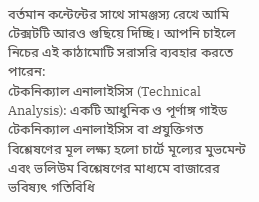বর্তমান কন্টেন্টের সাথে সামঞ্জস্য রেখে আমি টেক্সটটি আরও গুছিয়ে দিচ্ছি। আপনি চাইলে নিচের এই কাঠামোটি সরাসরি ব্যবহার করতে পারেন:
টেকনিক্যাল এনালাইসিস (Technical Analysis): একটি আধুনিক ও পূর্ণাঙ্গ গাইড
টেকনিক্যাল এনালাইসিস বা প্রযুক্তিগত বিশ্লেষণের মূল লক্ষ্য হলো চার্টে মূল্যের মুভমেন্ট এবং ভলিউম বিশ্লেষণের মাধ্যমে বাজারের ভবিষ্যৎ গতিবিধি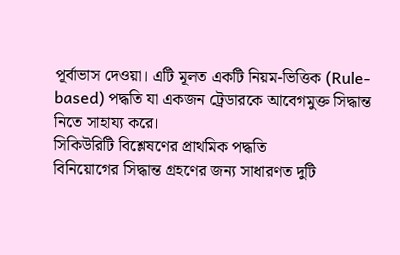পূর্বাভাস দেওয়া। এটি মূলত একটি নিয়ম-ভিত্তিক (Rule-based) পদ্ধতি যা একজন ট্রেডারকে আবেগমুক্ত সিদ্ধান্ত নিতে সাহায্য করে।
সিকিউরিটি বিশ্লেষণের প্রাথমিক পদ্ধতি
বিনিয়োগের সিদ্ধান্ত গ্রহণের জন্য সাধারণত দুটি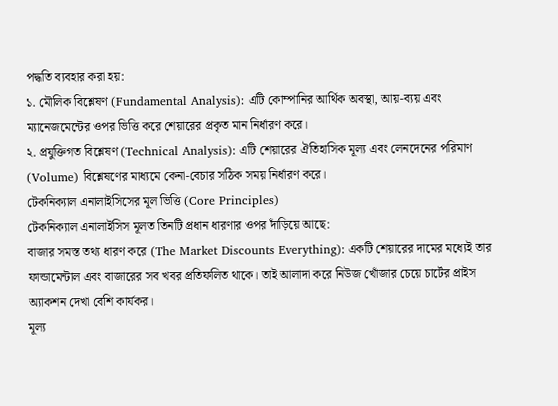পদ্ধতি ব্যবহার করা হয়:
১. মৌলিক বিশ্লেষণ (Fundamental Analysis): এটি কোম্পানির আর্থিক অবস্থা, আয়-ব্যয় এবং ম্যানেজমেন্টের ওপর ভিত্তি করে শেয়ারের প্রকৃত মান নির্ধারণ করে।
২. প্রযুক্তিগত বিশ্লেষণ (Technical Analysis): এটি শেয়ারের ঐতিহাসিক মূল্য এবং লেনদেনের পরিমাণ (Volume) বিশ্লেষণের মাধ্যমে কেনা-বেচার সঠিক সময় নির্ধারণ করে।
টেকনিক্যাল এনালাইসিসের মূল ভিত্তি (Core Principles)
টেকনিক্যাল এনালাইসিস মূলত তিনটি প্রধান ধারণার ওপর দাঁড়িয়ে আছে:
বাজার সমস্ত তথ্য ধারণ করে (The Market Discounts Everything): একটি শেয়ারের দামের মধ্যেই তার ফান্ডামেন্টাল এবং বাজারের সব খবর প্রতিফলিত থাকে। তাই আলাদা করে নিউজ খোঁজার চেয়ে চার্টের প্রাইস অ্যাকশন দেখা বেশি কার্যকর।
মূল্য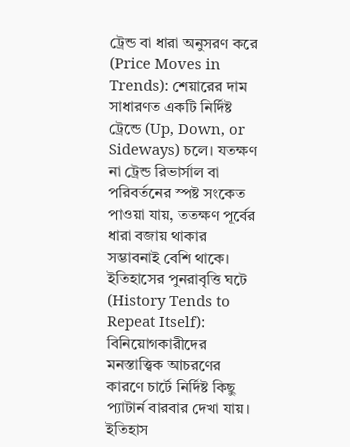ট্রেন্ড বা ধারা অনুসরণ করে (Price Moves in Trends): শেয়ারের দাম সাধারণত একটি নির্দিষ্ট ট্রেন্ডে (Up, Down, or Sideways) চলে। যতক্ষণ না ট্রেন্ড রিভার্সাল বা পরিবর্তনের স্পষ্ট সংকেত পাওয়া যায়, ততক্ষণ পূর্বের ধারা বজায় থাকার সম্ভাবনাই বেশি থাকে।
ইতিহাসের পুনরাবৃত্তি ঘটে (History Tends to Repeat Itself): বিনিয়োগকারীদের মনস্তাত্ত্বিক আচরণের কারণে চার্টে নির্দিষ্ট কিছু প্যাটার্ন বারবার দেখা যায়। ইতিহাস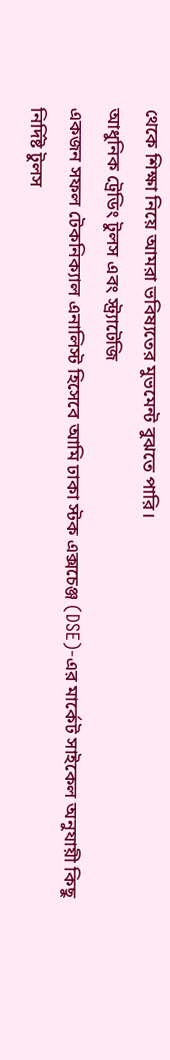থেকে শিক্ষা নিয়ে আমরা ভবিষ্যতের মুভমেন্ট বুঝতে পারি।
আধুনিক ট্রেডিং টুলস এবং স্ট্র্যাটেজি
একজন সফল টেকনিক্যাল এনালিস্ট হিসেবে আমি ঢাকা স্টক এক্সচেঞ্জ (DSE)-এর মার্কেট সাইকেল অনুযায়ী কিছু নির্দিষ্ট টুলস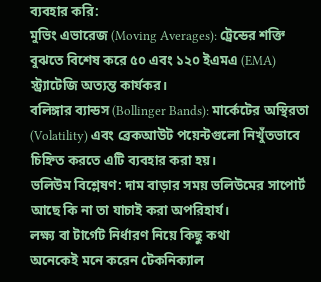ব্যবহার করি:
মুভিং এভারেজ (Moving Averages): ট্রেন্ডের শক্তি বুঝতে বিশেষ করে ৫০ এবং ১২০ ইএমএ (EMA) স্ট্র্যাটেজি অত্যন্ত কার্যকর।
বলিঙ্গার ব্যান্ডস (Bollinger Bands): মার্কেটের অস্থিরতা (Volatility) এবং ব্রেকআউট পয়েন্টগুলো নিখুঁতভাবে চিহ্নিত করতে এটি ব্যবহার করা হয়।
ভলিউম বিশ্লেষণ: দাম বাড়ার সময় ভলিউমের সাপোর্ট আছে কি না তা যাচাই করা অপরিহার্য।
লক্ষ্য বা টার্গেট নির্ধারণ নিয়ে কিছু কথা
অনেকেই মনে করেন টেকনিক্যাল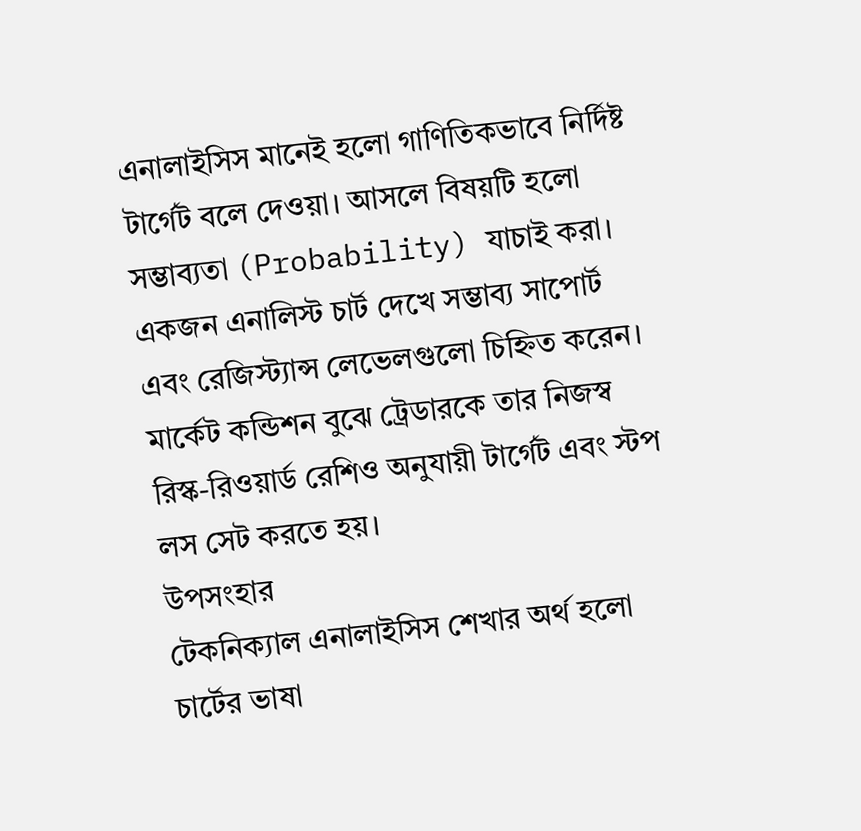এনালাইসিস মানেই হলো গাণিতিকভাবে নির্দিষ্ট টার্গেট বলে দেওয়া। আসলে বিষয়টি হলো সম্ভাব্যতা (Probability) যাচাই করা। একজন এনালিস্ট চার্ট দেখে সম্ভাব্য সাপোর্ট এবং রেজিস্ট্যান্স লেভেলগুলো চিহ্নিত করেন। মার্কেট কন্ডিশন বুঝে ট্রেডারকে তার নিজস্ব রিস্ক-রিওয়ার্ড রেশিও অনুযায়ী টার্গেট এবং স্টপ লস সেট করতে হয়।
উপসংহার
টেকনিক্যাল এনালাইসিস শেখার অর্থ হলো চার্টের ভাষা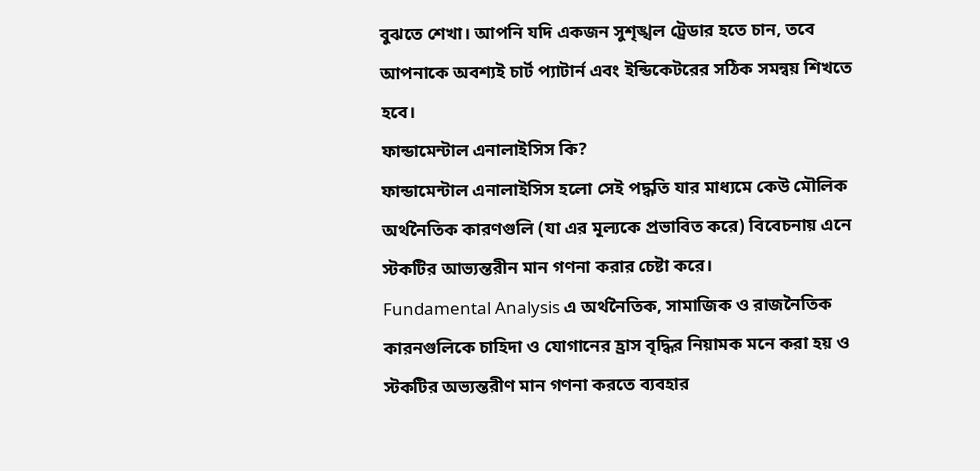বুঝতে শেখা। আপনি যদি একজন সুশৃঙ্খল ট্রেডার হতে চান, তবে আপনাকে অবশ্যই চার্ট প্যাটার্ন এবং ইন্ডিকেটরের সঠিক সমন্বয় শিখতে হবে।
ফান্ডামেন্টাল এনালাইসিস কি?
ফান্ডামেন্টাল এনালাইসিস হলো সেই পদ্ধতি যার মাধ্যমে কেউ মৌলিক অর্থনৈতিক কারণগুলি (যা এর মূল্যকে প্রভাবিত করে) বিবেচনায় এনে স্টকটির আভ্যন্তরীন মান গণনা করার চেষ্টা করে।
Fundamental Analysis এ অর্থনৈতিক, সামাজিক ও রাজনৈতিক কারনগুলিকে চাহিদা ও যোগানের হ্রাস বৃদ্ধির নিয়ামক মনে করা হয় ও স্টকটির অভ্যন্তরীণ মান গণনা করতে ব্যবহার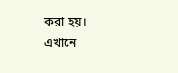করা হয়। এখানে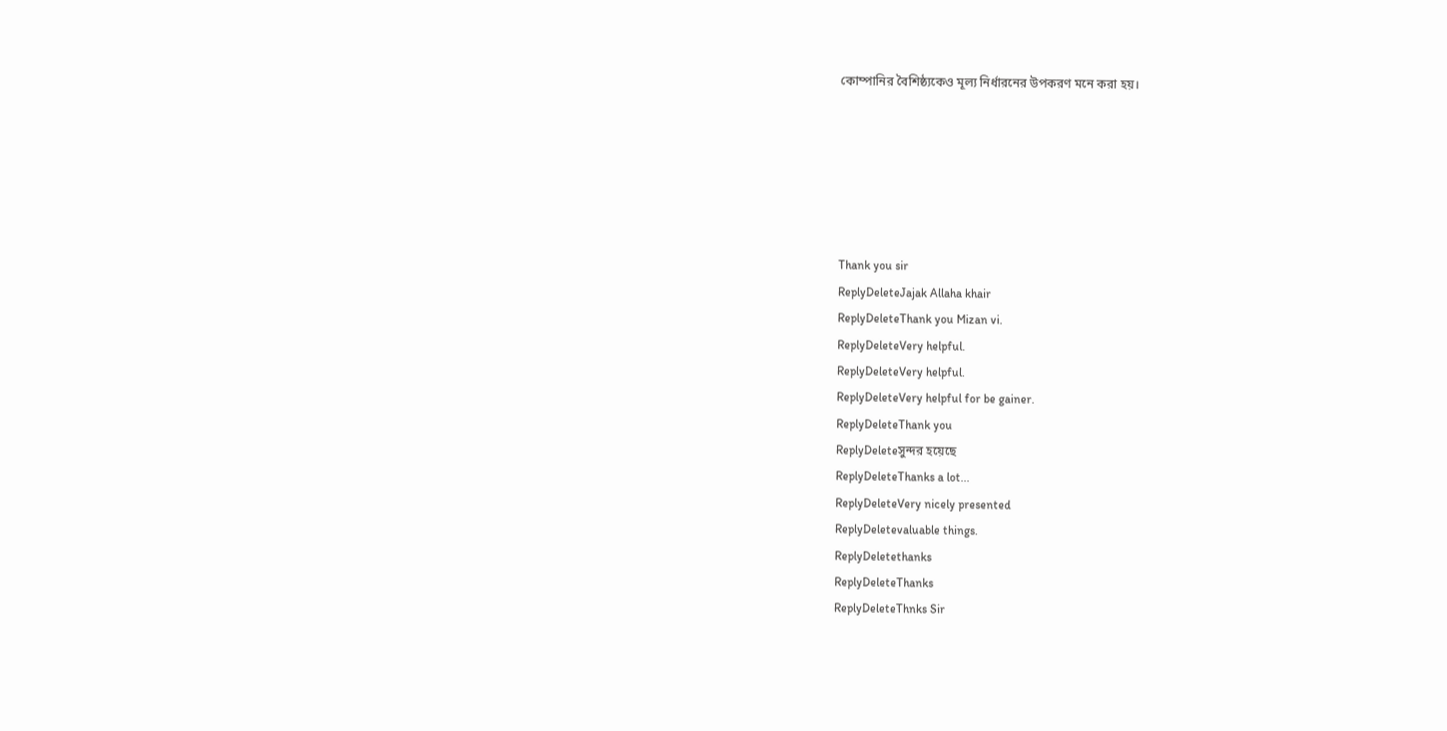কোম্পানির বৈশিষ্ঠ্যকেও মূল্য নির্ধারনের উপকরণ মনে করা হয়।






Thank you sir
ReplyDeleteJajak Allaha khair
ReplyDeleteThank you Mizan vi.
ReplyDeleteVery helpful.
ReplyDeleteVery helpful.
ReplyDeleteVery helpful for be gainer.
ReplyDeleteThank you
ReplyDeleteসুন্দর হয়েছে
ReplyDeleteThanks a lot...
ReplyDeleteVery nicely presented
ReplyDeletevaluable things.
ReplyDeletethanks
ReplyDeleteThanks
ReplyDeleteThnks Sir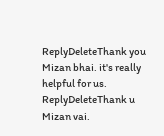ReplyDeleteThank you Mizan bhai. it's really helpful for us.
ReplyDeleteThank u Mizan vai.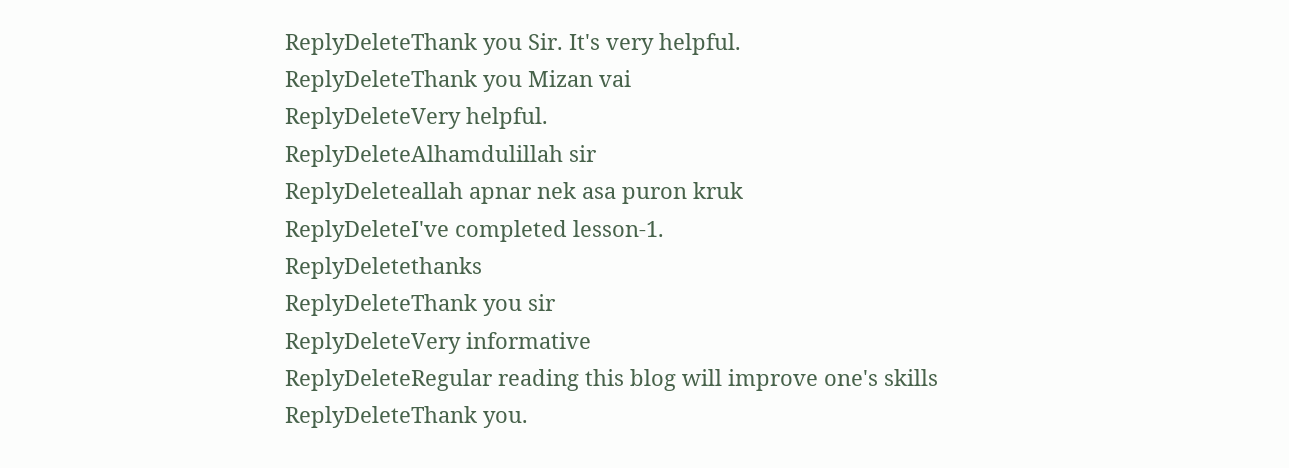ReplyDeleteThank you Sir. It's very helpful.
ReplyDeleteThank you Mizan vai
ReplyDeleteVery helpful.
ReplyDeleteAlhamdulillah sir
ReplyDeleteallah apnar nek asa puron kruk
ReplyDeleteI've completed lesson-1.
ReplyDeletethanks
ReplyDeleteThank you sir
ReplyDeleteVery informative
ReplyDeleteRegular reading this blog will improve one's skills
ReplyDeleteThank you.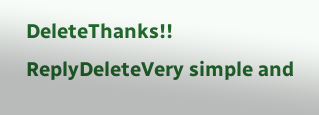DeleteThanks!!
ReplyDeleteVery simple and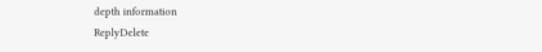depth information
ReplyDelete